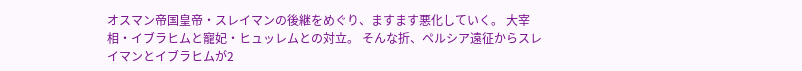オスマン帝国皇帝・スレイマンの後継をめぐり、ますます悪化していく。 大宰相・イブラヒムと寵妃・ヒュッレムとの対立。 そんな折、ペルシア遠征からスレイマンとイブラヒムが2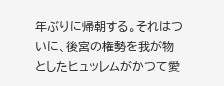年ぶりに帰朝する。それはついに、後宮の権勢を我が物としたヒュッレムがかつて愛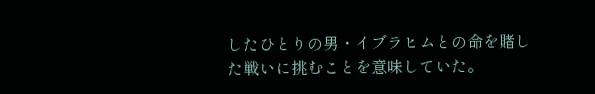したひとりの男・イブラヒムとの命を賭した戦いに挑むことを意味していた。